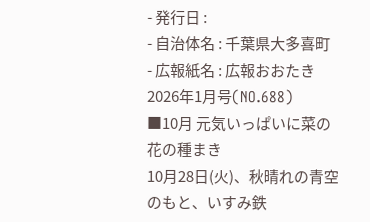- 発行日 :
- 自治体名 : 千葉県大多喜町
- 広報紙名 : 広報おおたき 2026年1月号(NO.688)
■10月 元気いっぱいに菜の花の種まき
10月28日(火)、秋晴れの青空のもと、いすみ鉄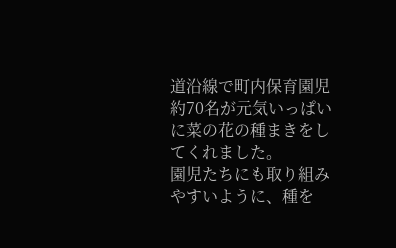道沿線で町内保育園児約70名が元気いっぱいに菜の花の種まきをしてくれました。
園児たちにも取り組みやすいように、種を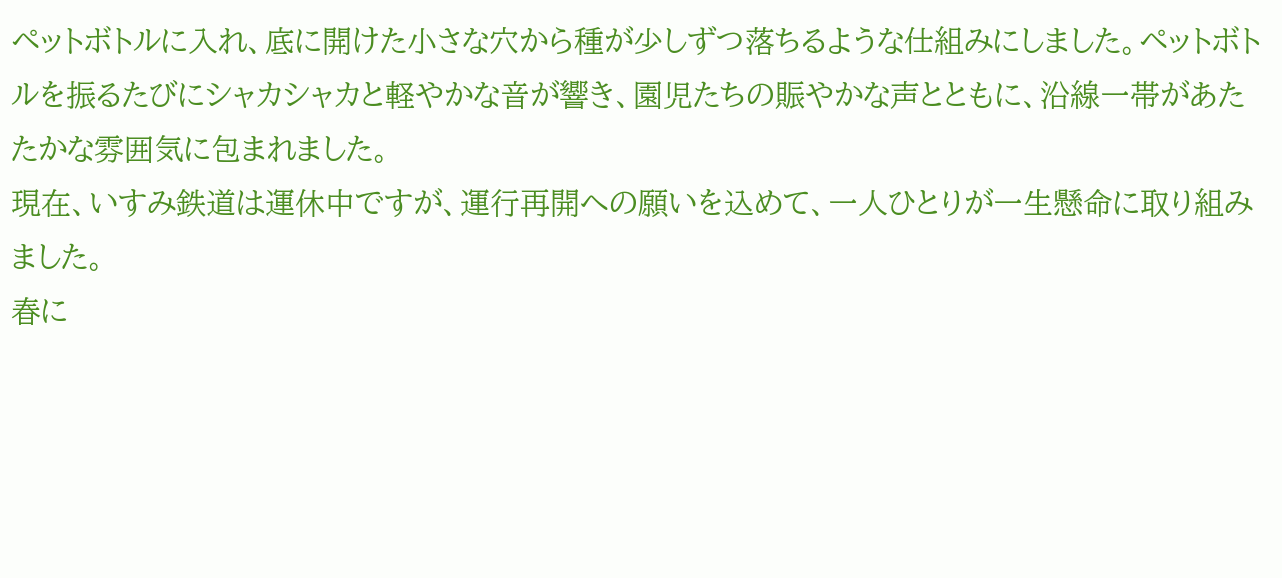ペットボトルに入れ、底に開けた小さな穴から種が少しずつ落ちるような仕組みにしました。ペットボトルを振るたびにシャカシャカと軽やかな音が響き、園児たちの賑やかな声とともに、沿線一帯があたたかな雰囲気に包まれました。
現在、いすみ鉄道は運休中ですが、運行再開への願いを込めて、一人ひとりが一生懸命に取り組みました。
春に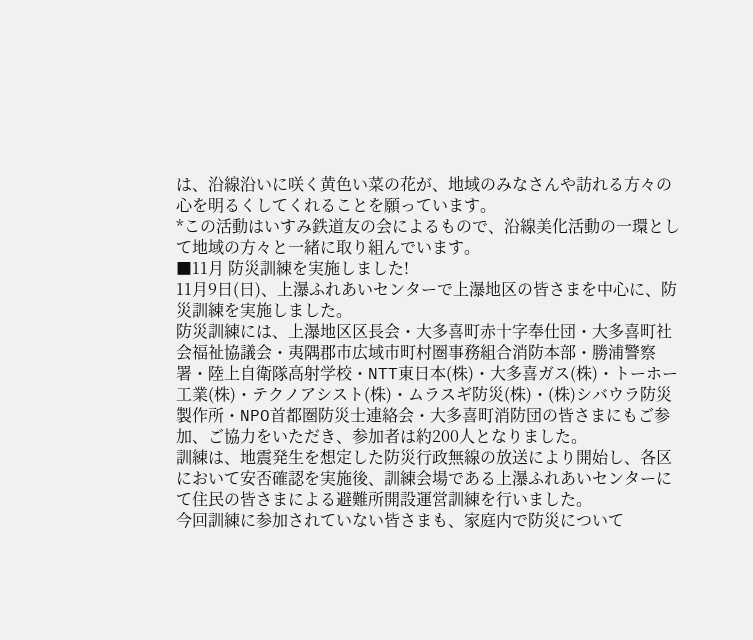は、沿線沿いに咲く黄色い菜の花が、地域のみなさんや訪れる方々の心を明るくしてくれることを願っています。
*この活動はいすみ鉄道友の会によるもので、沿線美化活動の一環として地域の方々と一緒に取り組んでいます。
■11月 防災訓練を実施しました!
11月9日(日)、上瀑ふれあいセンターで上瀑地区の皆さまを中心に、防災訓練を実施しました。
防災訓練には、上瀑地区区長会・大多喜町赤十字奉仕団・大多喜町社会福祉協議会・夷隅郡市広域市町村圏事務組合消防本部・勝浦警察署・陸上自衛隊高射学校・NTT東日本(株)・大多喜ガス(株)・トーホー工業(株)・テクノアシスト(株)・ムラスギ防災(株)・(株)シバウラ防災製作所・NPO首都圏防災士連絡会・大多喜町消防団の皆さまにもご参加、ご協力をいただき、参加者は約200人となりました。
訓練は、地震発生を想定した防災行政無線の放送により開始し、各区において安否確認を実施後、訓練会場である上瀑ふれあいセンターにて住民の皆さまによる避難所開設運営訓練を行いました。
今回訓練に参加されていない皆さまも、家庭内で防災について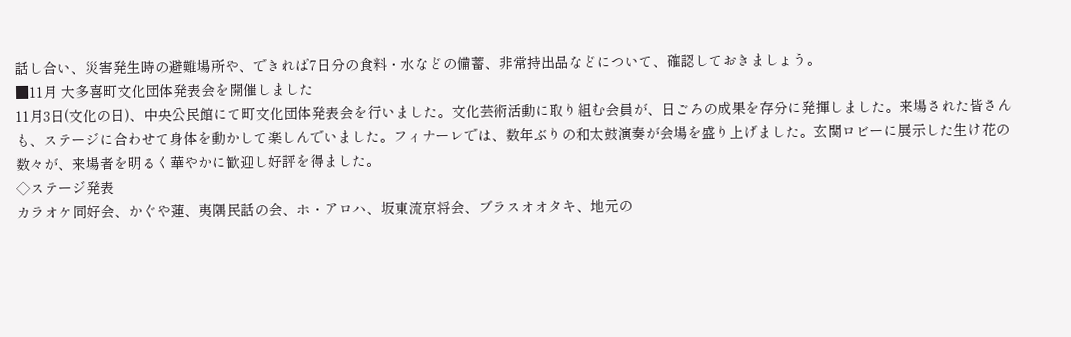話し合い、災害発生時の避難場所や、できれば7日分の食料・水などの備蓄、非常持出品などについて、確認しておきましょう。
■11月 大多喜町文化団体発表会を開催しました
11月3日(文化の日)、中央公民館にて町文化団体発表会を行いました。文化芸術活動に取り組む会員が、日ごろの成果を存分に発揮しました。来場された皆さんも、ステージに合わせて身体を動かして楽しんでいました。フィナーレでは、数年ぶりの和太鼓演奏が会場を盛り上げました。玄関ロビーに展示した生け花の数々が、来場者を明るく華やかに歓迎し好評を得ました。
◇ステージ発表
カラオケ同好会、かぐや蓮、夷隅民話の会、ホ・アロハ、坂東流京将会、ブラスオオタキ、地元の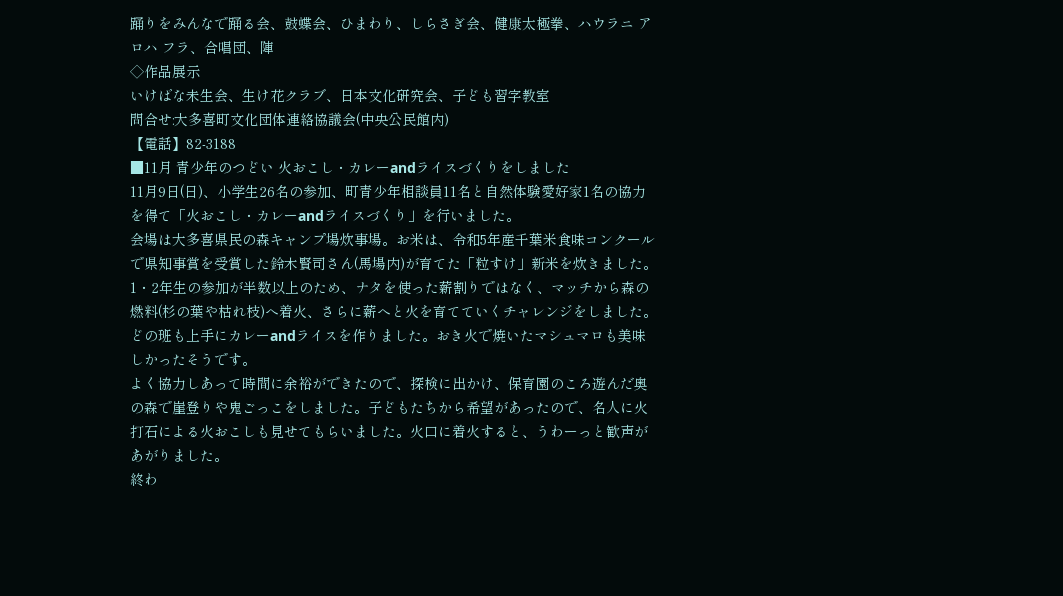踊りをみんなで踊る会、鼓蝶会、ひまわり、しらさぎ会、健康太極拳、ハウラニ アロハ フラ、合唱団、陣
◇作品展示
いけばな未生会、生け花クラブ、日本文化研究会、子ども習字教室
問合せ:大多喜町文化団体連絡協議会(中央公民館内)
【電話】82-3188
■11月 青少年のつどい 火おこし・カレーandライスづくりをしました
11月9日(日)、小学生26名の参加、町青少年相談員11名と自然体験愛好家1名の協力を得て「火おこし・カレーandライスづくり」を行いました。
会場は大多喜県民の森キャンプ場炊事場。お米は、令和5年産千葉米食味コンクールで県知事賞を受賞した鈴木賢司さん(馬場内)が育てた「粒すけ」新米を炊きました。1・2年生の参加が半数以上のため、ナタを使った薪割りではなく、マッチから森の燃料(杉の葉や枯れ枝)へ着火、さらに薪へと火を育てていくチャレンジをしました。どの班も上手にカレーandライスを作りました。おき火で焼いたマシュマロも美味しかったそうです。
よく協力しあって時間に余裕ができたので、探検に出かけ、保育園のころ遊んだ奥の森で崖登りや鬼ごっこをしました。子どもたちから希望があったので、名人に火打石による火おこしも見せてもらいました。火口に着火すると、うわーっと歓声があがりました。
終わ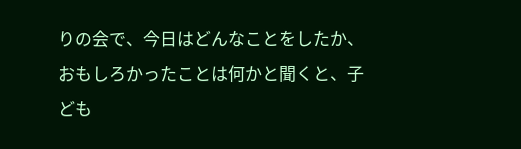りの会で、今日はどんなことをしたか、おもしろかったことは何かと聞くと、子ども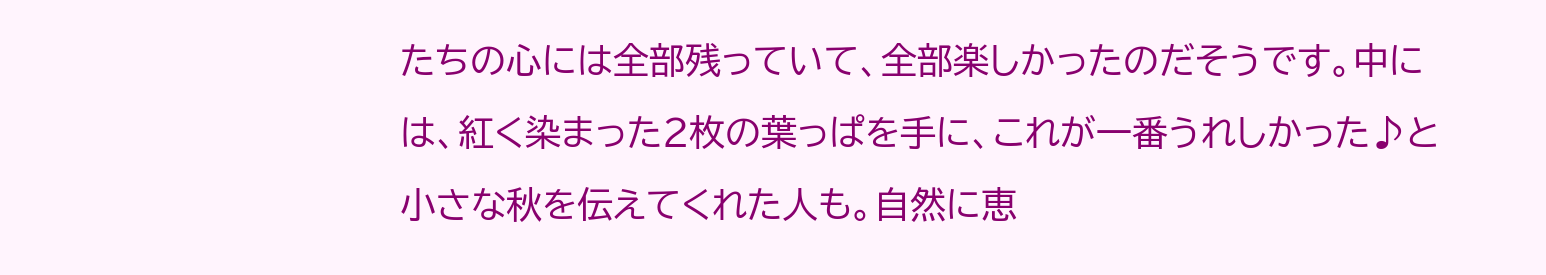たちの心には全部残っていて、全部楽しかったのだそうです。中には、紅く染まった2枚の葉っぱを手に、これが一番うれしかった♪と小さな秋を伝えてくれた人も。自然に恵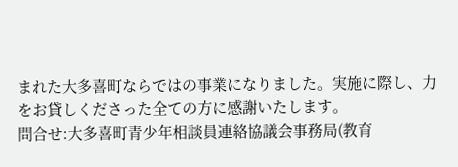まれた大多喜町ならではの事業になりました。実施に際し、力をお貸しくださった全ての方に感謝いたします。
問合せ:大多喜町青少年相談員連絡協議会事務局(教育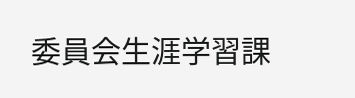委員会生涯学習課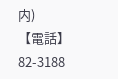内)
【電話】82-3188